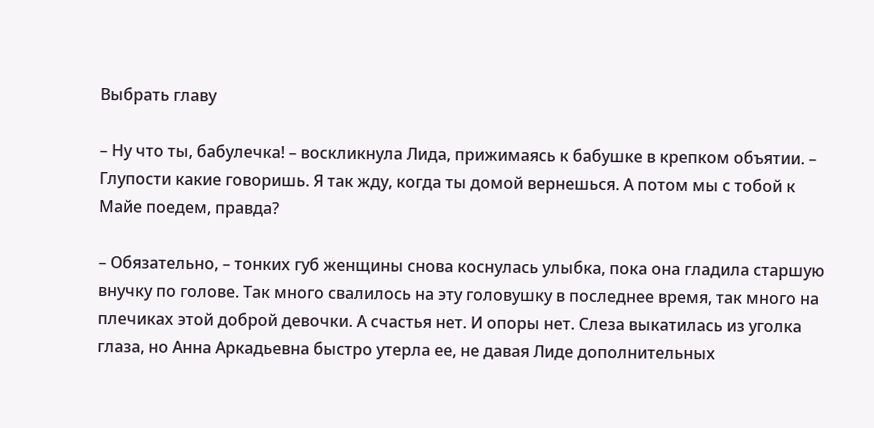Выбрать главу

– Ну что ты, бабулечка! – воскликнула Лида, прижимаясь к бабушке в крепком объятии. – Глупости какие говоришь. Я так жду, когда ты домой вернешься. А потом мы с тобой к Майе поедем, правда?

– Обязательно, – тонких губ женщины снова коснулась улыбка, пока она гладила старшую внучку по голове. Так много свалилось на эту головушку в последнее время, так много на плечиках этой доброй девочки. А счастья нет. И опоры нет. Слеза выкатилась из уголка глаза, но Анна Аркадьевна быстро утерла ее, не давая Лиде дополнительных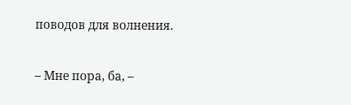поводов для волнения.

– Мне пора, ба, –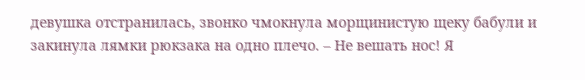девушка отстранилась, звонко чмокнула морщинистую щеку бабули и закинула лямки рюкзака на одно плечо. – Не вешать нос! Я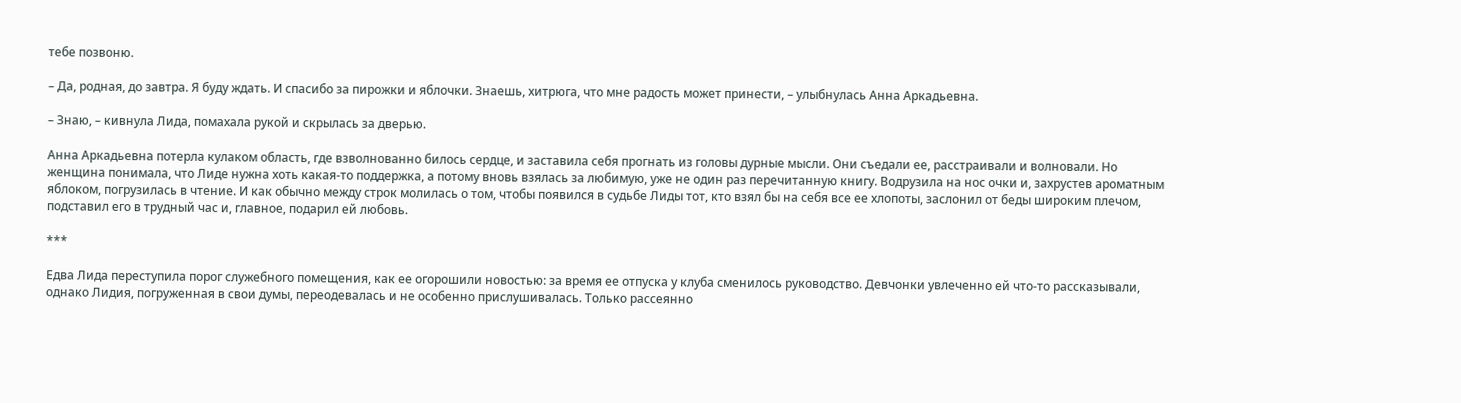тебе позвоню.

– Да, родная, до завтра. Я буду ждать. И спасибо за пирожки и яблочки. Знаешь, хитрюга, что мне радость может принести, – улыбнулась Анна Аркадьевна.

– Знаю, – кивнула Лида, помахала рукой и скрылась за дверью.

Анна Аркадьевна потерла кулаком область, где взволнованно билось сердце, и заставила себя прогнать из головы дурные мысли. Они съедали ее, расстраивали и волновали. Но женщина понимала, что Лиде нужна хоть какая-то поддержка, а потому вновь взялась за любимую, уже не один раз перечитанную книгу. Водрузила на нос очки и, захрустев ароматным яблоком, погрузилась в чтение. И как обычно между строк молилась о том, чтобы появился в судьбе Лиды тот, кто взял бы на себя все ее хлопоты, заслонил от беды широким плечом, подставил его в трудный час и, главное, подарил ей любовь.

***

Едва Лида переступила порог служебного помещения, как ее огорошили новостью: за время ее отпуска у клуба сменилось руководство. Девчонки увлеченно ей что-то рассказывали, однако Лидия, погруженная в свои думы, переодевалась и не особенно прислушивалась. Только рассеянно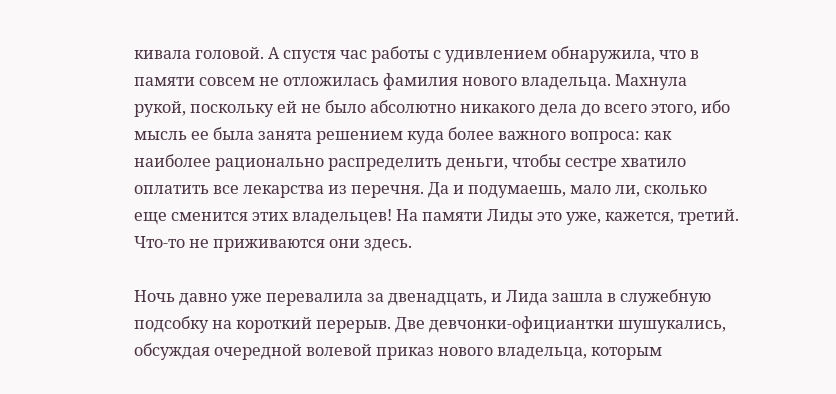кивала головой. А спустя час работы с удивлением обнаружила, что в памяти совсем не отложилась фамилия нового владельца. Махнула рукой, поскольку ей не было абсолютно никакого дела до всего этого, ибо мысль ее была занята решением куда более важного вопроса: как наиболее рационально распределить деньги, чтобы сестре хватило оплатить все лекарства из перечня. Да и подумаешь, мало ли, сколько еще сменится этих владельцев! На памяти Лиды это уже, кажется, третий. Что-то не приживаются они здесь.

Ночь давно уже перевалила за двенадцать, и Лида зашла в служебную подсобку на короткий перерыв. Две девчонки-официантки шушукались, обсуждая очередной волевой приказ нового владельца, которым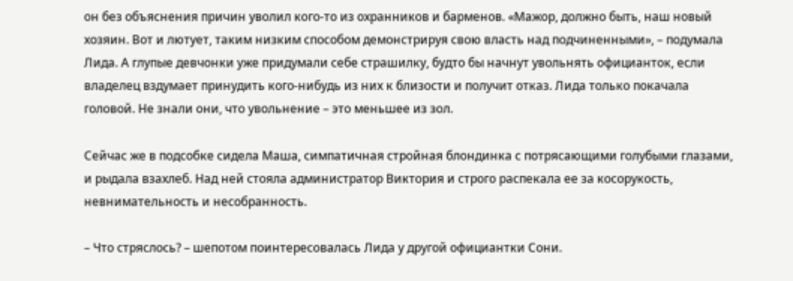он без объяснения причин уволил кого-то из охранников и барменов. «Мажор, должно быть, наш новый хозяин. Вот и лютует, таким низким способом демонстрируя свою власть над подчиненными», – подумала Лида. А глупые девчонки уже придумали себе страшилку, будто бы начнут увольнять официанток, если владелец вздумает принудить кого-нибудь из них к близости и получит отказ. Лида только покачала головой. Не знали они, что увольнение – это меньшее из зол.

Сейчас же в подсобке сидела Маша, симпатичная стройная блондинка с потрясающими голубыми глазами, и рыдала взахлеб. Над ней стояла администратор Виктория и строго распекала ее за косорукость, невнимательность и несобранность.

– Что стряслось? – шепотом поинтересовалась Лида у другой официантки Сони.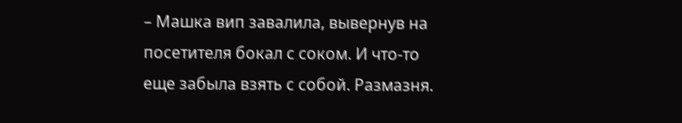– Машка вип завалила, вывернув на посетителя бокал с соком. И что-то еще забыла взять с собой. Размазня.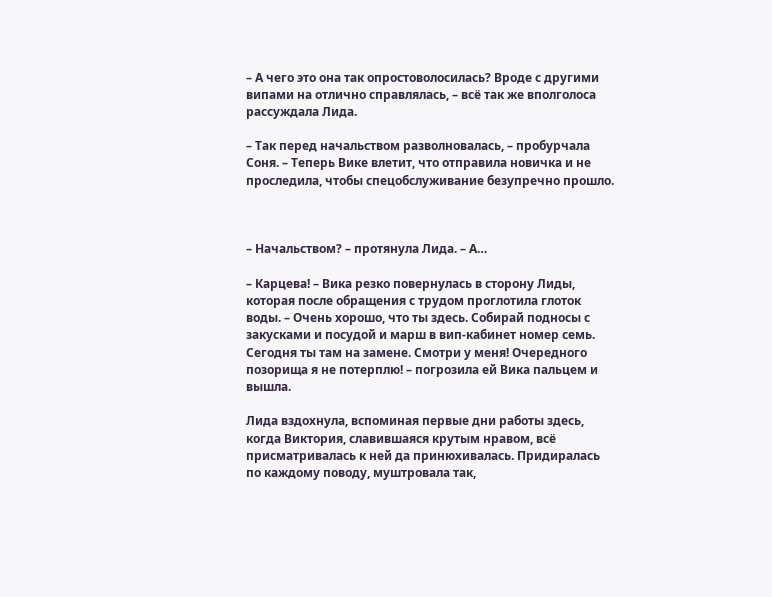– А чего это она так опростоволосилась? Вроде с другими випами на отлично справлялась, – всё так же вполголоса рассуждала Лида.

– Так перед начальством разволновалась, – пробурчала Соня. – Теперь Вике влетит, что отправила новичка и не проследила, чтобы спецобслуживание безупречно прошло.



– Начальством? – протянула Лида. – А…

– Карцева! – Вика резко повернулась в сторону Лиды, которая после обращения с трудом проглотила глоток воды. – Очень хорошо, что ты здесь. Собирай подносы с закусками и посудой и марш в вип-кабинет номер семь. Сегодня ты там на замене. Смотри у меня! Очередного позорища я не потерплю! – погрозила ей Вика пальцем и вышла.

Лида вздохнула, вспоминая первые дни работы здесь, когда Виктория, славившаяся крутым нравом, всё присматривалась к ней да принюхивалась. Придиралась по каждому поводу, муштровала так,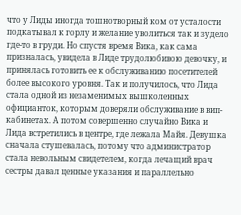что у Лиды иногда тошнотворный ком от усталости подкатывал к горлу и желание уволиться так и зудело где-то в груди. Но спустя время Вика, как сама призналась, увидела в Лиде трудолюбивою девочку, и принялась готовить ее к обслуживанию посетителей более высокого уровня. Так и получилось, что Лида стала одной из незаменимых вышколенных официанток, которым доверяли обслуживание в вип-кабинетах. А потом совершенно случайно Вика и Лида встретились в центре, где лежала Майя. Девушка сначала стушевалась, потому что администратор стала невольным свидетелем, когда лечащий врач сестры давал ценные указания и параллельно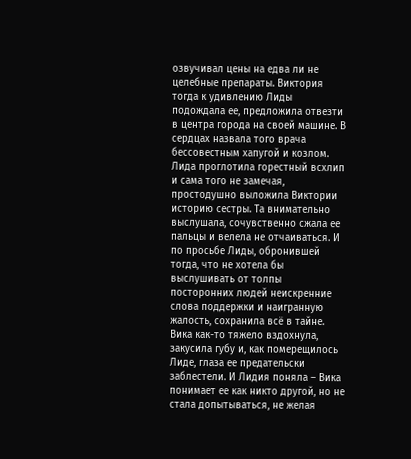озвучивал цены на едва ли не целебные препараты. Виктория тогда к удивлению Лиды подождала ее, предложила отвезти в центра города на своей машине. В сердцах назвала того врача бессовестным хапугой и козлом. Лида проглотила горестный всхлип и сама того не замечая, простодушно выложила Виктории историю сестры. Та внимательно выслушала, сочувственно сжала ее пальцы и велела не отчаиваться. И по просьбе Лиды, обронившей тогда, что не хотела бы выслушивать от толпы посторонних людей неискренние слова поддержки и наигранную жалость, сохранила всё в тайне. Вика как-то тяжело вздохнула, закусила губу и, как померещилось Лиде, глаза ее предательски заблестели. И Лидия поняла – Вика понимает ее как никто другой, но не стала допытываться, не желая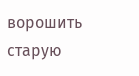ворошить старую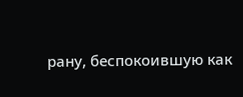рану, беспокоившую как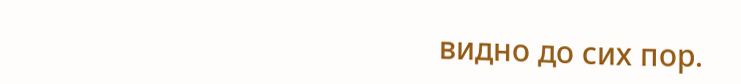видно до сих пор.